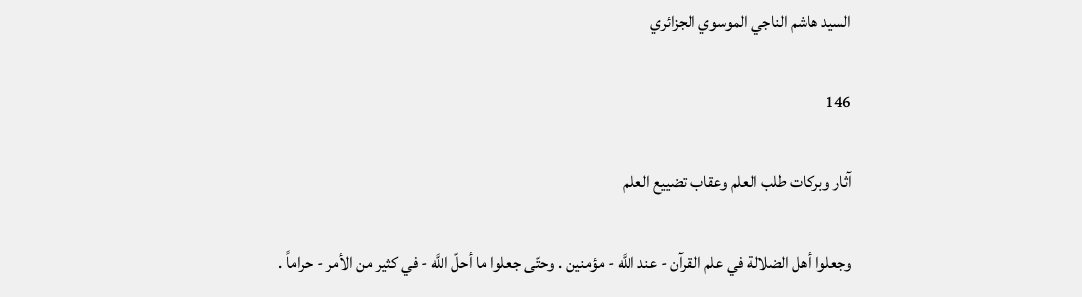السيد هاشم الناجي الموسوي الجزائري

146

آثار وبركات طلب العلم وعقاب تضييع العلم

وجعلوا أهل الضلالة في علم القرآن - عند اللَّه - مؤمنين . وحتّى جعلوا ما أحلّ اللَّه - في كثير من الأمر - حراماً .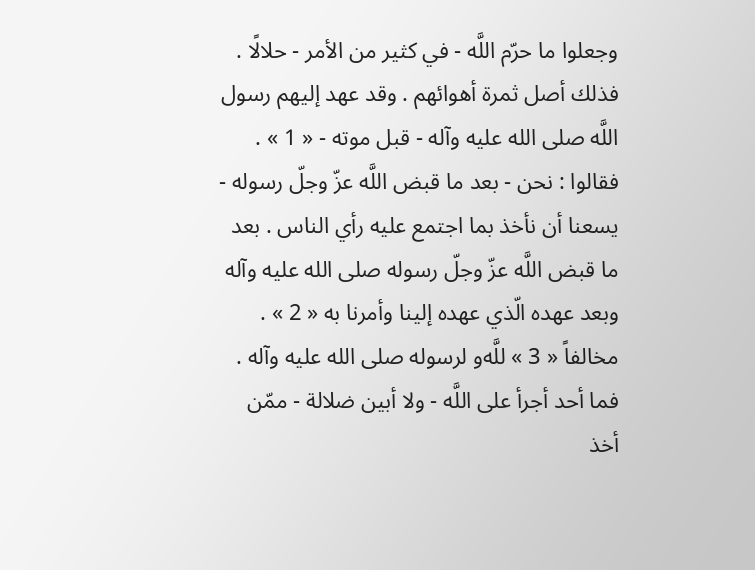وجعلوا ما حرّم اللَّه - في كثير من الأمر - حلالًا . فذلك أصل ثمرة أهوائهم . وقد عهد إليهم رسول اللَّه صلى الله عليه وآله - قبل موته - « 1 » . فقالوا : نحن - بعد ما قبض اللَّه عزّ وجلّ رسوله - يسعنا أن نأخذ بما اجتمع عليه رأي الناس . بعد ما قبض اللَّه عزّ وجلّ رسوله صلى الله عليه وآله وبعد عهده الّذي عهده إلينا وأمرنا به « 2 » . مخالفاً « 3 » للَّه‌و لرسوله صلى الله عليه وآله . فما أحد أجرأ على اللَّه - ولا أبين ضلالة - ممّن أخذ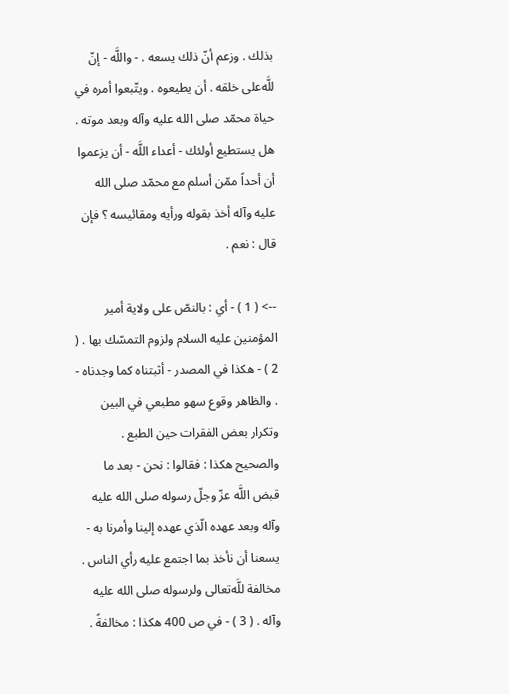بذلك . وزعم أنّ ذلك يسعه . - واللَّه - إنّ للَّه‌على خلقه . أن يطيعوه . ويتّبعوا أمره في حياة محمّد صلى الله عليه وآله وبعد موته . هل يستطيع أولئك - أعداء اللَّه - أن يزعموا أن أحداً ممّن أسلم مع محمّد صلى الله عليه وآله أخذ بقوله ورأيه ومقائيسه ؟ فإن قال : نعم .

--> ( 1 ) - أي : بالنصّ على ولاية أمير المؤمنين عليه السلام ولزوم التمسّك بها . ( 2 ) - هكذا في المصدر - أثبتناه كما وجدناه - . والظاهر وقوع سهو مطبعي في البين وتكرار بعض الفقرات حين الطبع . والصحيح هكذا : فقالوا : نحن - بعد ما قبض اللَّه عزّ وجلّ رسوله صلى الله عليه وآله وبعد عهده الّذي عهده إلينا وأمرنا به - يسعنا أن نأخذ بما اجتمع عليه رأي الناس . مخالفة للَّه‌تعالى ولرسوله صلى الله عليه وآله . ( 3 ) - في ص 400 هكذا : مخالفةً .